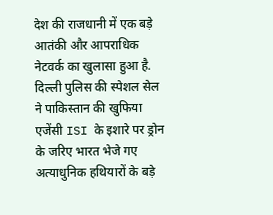देश की राजधानी में एक बड़े आतंकी और आपराधिक नेटवर्क का खुलासा हुआ है. दिल्ली पुलिस की स्पेशल सेल ने पाकिस्तान की खुफिया एजेंसी ISI के इशारे पर ड्रोन के जरिए भारत भेजे गए अत्याधुनिक हथियारों के बड़े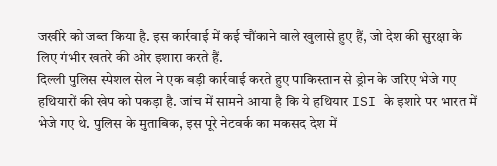जखीरे को जब्त किया है. इस कार्रवाई में कई चौंकाने वाले खुलासे हुए हैं, जो देश की सुरक्षा के लिए गंभीर खतरे की ओर इशारा करते हैं.
दिल्ली पुलिस स्पेशल सेल ने एक बड़ी कार्रवाई करते हुए पाकिस्तान से ड्रोन के जरिए भेजे गए हथियारों की खेप को पकड़ा है. जांच में सामने आया है कि ये हथियार ISI के इशारे पर भारत में भेजे गए थे. पुलिस के मुताबिक, इस पूरे नेटवर्क का मकसद देश में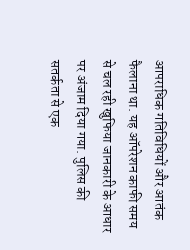आपराधिक गतिविधियों और आतंक फैलाना था. यह ऑपरेशन काफी समय से चल रही खुफिया जानकारी के आधार पर अंजाम दिया गया. पुलिस की सतर्कता से एक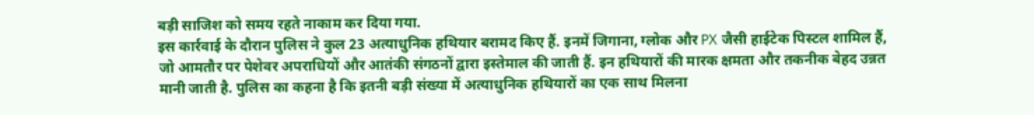बड़ी साजिश को समय रहते नाकाम कर दिया गया.
इस कार्रवाई के दौरान पुलिस ने कुल 23 अत्याधुनिक हथियार बरामद किए हैं. इनमें जिगाना, ग्लोक और PX जैसी हाईटेक पिस्टल शामिल हैं, जो आमतौर पर पेशेवर अपराधियों और आतंकी संगठनों द्वारा इस्तेमाल की जाती हैं. इन हथियारों की मारक क्षमता और तकनीक बेहद उन्नत मानी जाती है. पुलिस का कहना है कि इतनी बड़ी संख्या में अत्याधुनिक हथियारों का एक साथ मिलना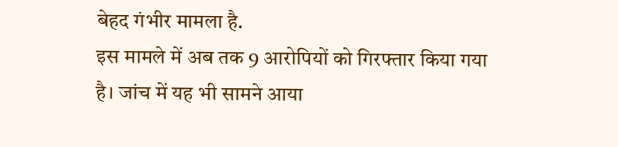बेहद गंभीर मामला है.
इस मामले में अब तक 9 आरोपियों को गिरफ्तार किया गया है। जांच में यह भी सामने आया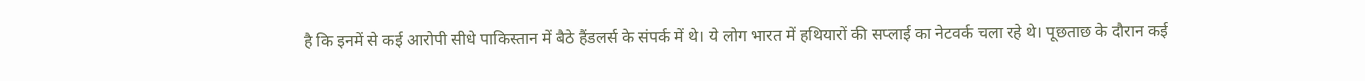है कि इनमें से कई आरोपी सीधे पाकिस्तान में बैठे हैंडलर्स के संपर्क में थे। ये लोग भारत में हथियारों की सप्लाई का नेटवर्क चला रहे थे। पूछताछ के दौरान कई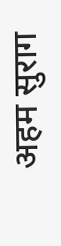अहम सुराग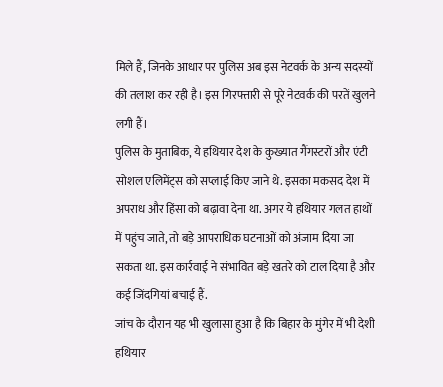मिले हैं, जिनके आधार पर पुलिस अब इस नेटवर्क के अन्य सदस्यों की तलाश कर रही है। इस गिरफ्तारी से पूरे नेटवर्क की परतें खुलने लगी हैं।
पुलिस के मुताबिक, ये हथियार देश के कुख्यात गैंगस्टरों और एंटी सोशल एलिमेंट्स को सप्लाई किए जाने थे. इसका मकसद देश में अपराध और हिंसा को बढ़ावा देना था. अगर ये हथियार गलत हाथों में पहुंच जाते, तो बड़े आपराधिक घटनाओं को अंजाम दिया जा सकता था. इस कार्रवाई ने संभावित बड़े खतरे को टाल दिया है और कई जिंदगियां बचाई हैं.
जांच के दौरान यह भी खुलासा हुआ है कि बिहार के मुंगेर में भी देशी हथियार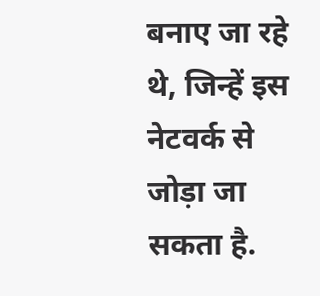बनाए जा रहे थे, जिन्हें इस नेटवर्क से जोड़ा जा सकता है.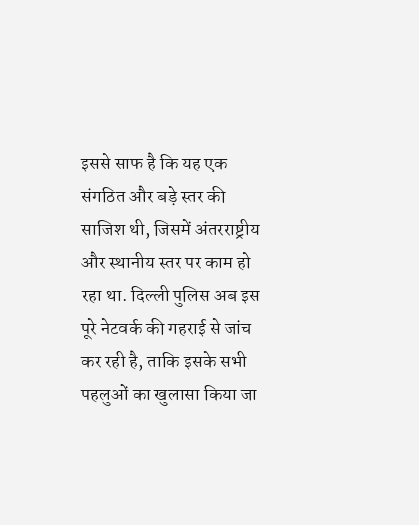इससे साफ है कि यह एक संगठित और बड़े स्तर की साजिश थी, जिसमें अंतरराष्ट्रीय और स्थानीय स्तर पर काम हो रहा था. दिल्ली पुलिस अब इस पूरे नेटवर्क की गहराई से जांच कर रही है, ताकि इसके सभी पहलुओं का खुलासा किया जा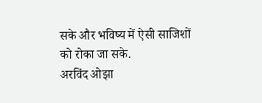सके और भविष्य में ऐसी साजिशों को रोका जा सके.
अरविंद ओझा